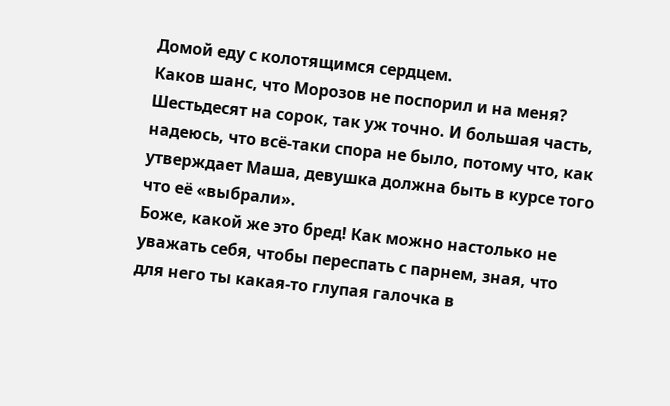Домой еду с колотящимся сердцем.
Каков шанс, что Морозов не поспорил и на меня?
Шестьдесят на сорок, так уж точно. И большая часть, надеюсь, что всё-таки спора не было, потому что, как утверждает Маша, девушка должна быть в курсе того что её «выбрали».
Боже, какой же это бред! Как можно настолько не уважать себя, чтобы переспать с парнем, зная, что для него ты какая-то глупая галочка в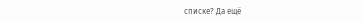списке? Да ещё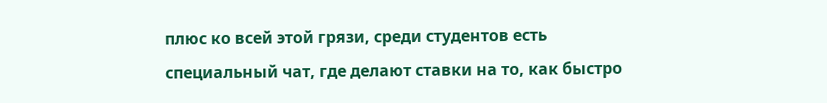плюс ко всей этой грязи, среди студентов есть специальный чат, где делают ставки на то, как быстро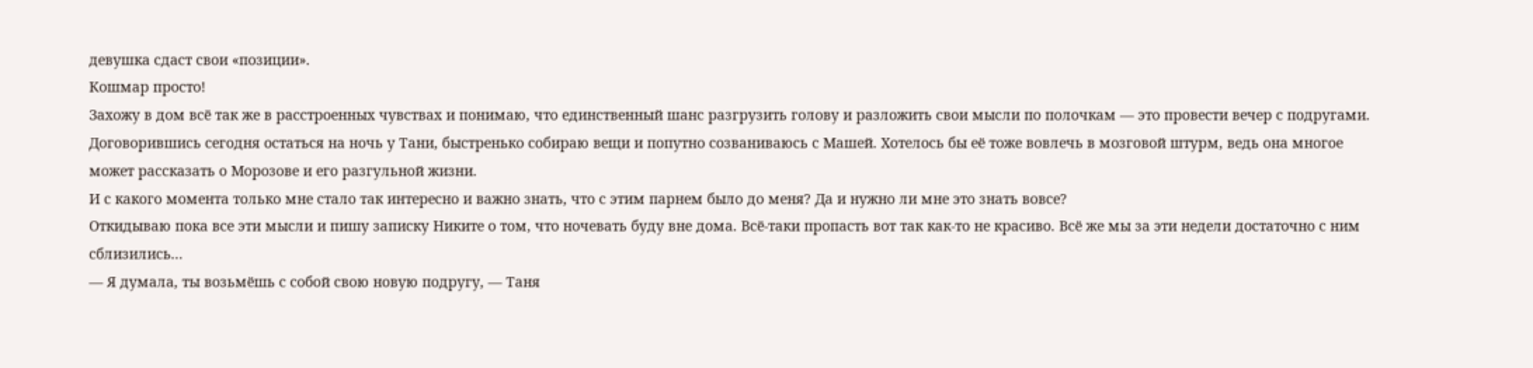девушка сдаст свои «позиции».
Кошмар просто!
Захожу в дом всё так же в расстроенных чувствах и понимаю, что единственный шанс разгрузить голову и разложить свои мысли по полочкам — это провести вечер с подругами.
Договорившись сегодня остаться на ночь у Тани, быстренько собираю вещи и попутно созваниваюсь с Машей. Хотелось бы её тоже вовлечь в мозговой штурм, ведь она многое может рассказать о Морозове и его разгульной жизни.
И с какого момента только мне стало так интересно и важно знать, что с этим парнем было до меня? Да и нужно ли мне это знать вовсе?
Откидываю пока все эти мысли и пишу записку Никите о том, что ночевать буду вне дома. Всё-таки пропасть вот так как-то не красиво. Всё же мы за эти недели достаточно с ним сблизились...
— Я думала, ты возьмёшь с собой свою новую подругу, — Таня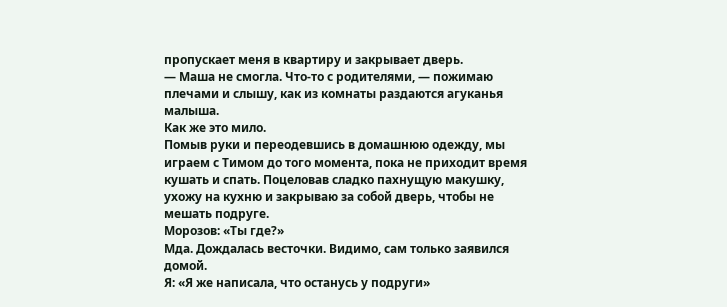пропускает меня в квартиру и закрывает дверь.
— Маша не смогла. Что-то с родителями, — пожимаю плечами и слышу, как из комнаты раздаются агуканья малыша.
Как же это мило.
Помыв руки и переодевшись в домашнюю одежду, мы играем с Тимом до того момента, пока не приходит время кушать и спать. Поцеловав сладко пахнущую макушку, ухожу на кухню и закрываю за собой дверь, чтобы не мешать подруге.
Морозов: «Ты где?»
Мда. Дождалась весточки. Видимо, сам только заявился домой.
Я: «Я же написала, что останусь у подруги»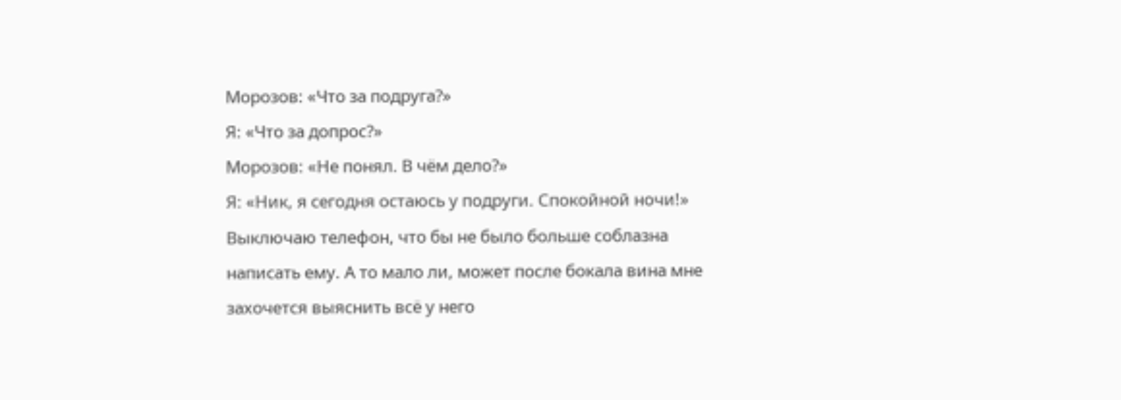Морозов: «Что за подруга?»
Я: «Что за допрос?»
Морозов: «Не понял. В чём дело?»
Я: «Ник, я сегодня остаюсь у подруги. Спокойной ночи!»
Выключаю телефон, что бы не было больше соблазна написать ему. А то мало ли, может после бокала вина мне захочется выяснить всё у него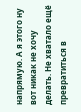напрямую. А я этого ну вот никак не хочу делать. Не хватало ещё превратиться в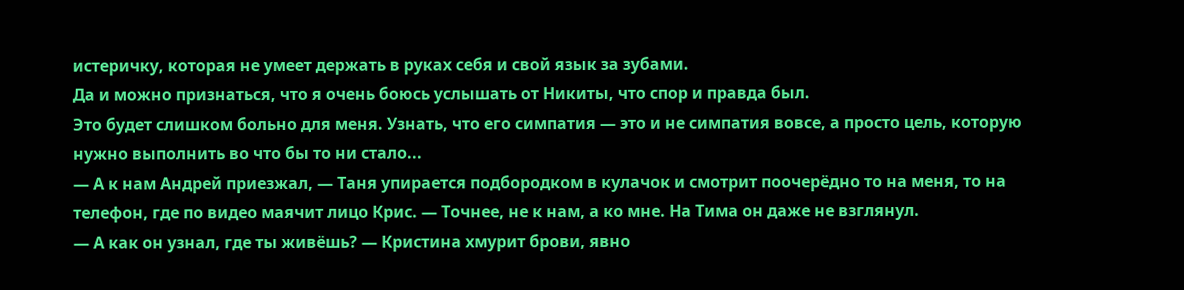истеричку, которая не умеет держать в руках себя и свой язык за зубами.
Да и можно признаться, что я очень боюсь услышать от Никиты, что спор и правда был.
Это будет слишком больно для меня. Узнать, что его симпатия — это и не симпатия вовсе, а просто цель, которую нужно выполнить во что бы то ни стало...
— А к нам Андрей приезжал, — Таня упирается подбородком в кулачок и смотрит поочерёдно то на меня, то на телефон, где по видео маячит лицо Крис. — Точнее, не к нам, а ко мне. На Тима он даже не взглянул.
— А как он узнал, где ты живёшь? — Кристина хмурит брови, явно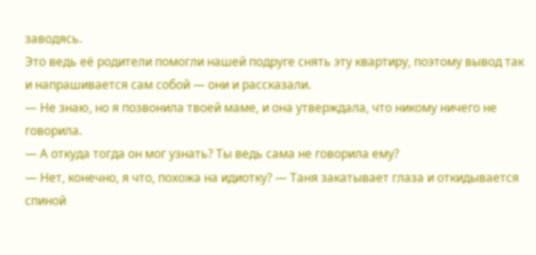заводясь.
Это ведь её родители помогли нашей подруге снять эту квартиру, поэтому вывод так и напрашивается сам собой — они и рассказали.
— Не знаю, но я позвонила твоей маме, и она утверждала, что никому ничего не говорила.
— А откуда тогда он мог узнать? Ты ведь сама не говорила ему?
— Нет, конечно, я что, похожа на идиотку? — Таня закатывает глаза и откидывается спиной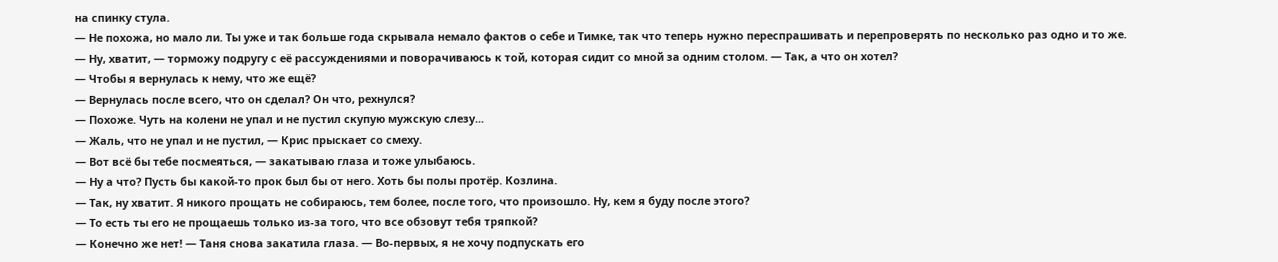на спинку стула.
— Не похожа, но мало ли. Ты уже и так больше года скрывала немало фактов о себе и Тимке, так что теперь нужно переспрашивать и перепроверять по несколько раз одно и то же.
— Ну, хватит, — торможу подругу с её рассуждениями и поворачиваюсь к той, которая сидит со мной за одним столом. — Так, а что он хотел?
— Чтобы я вернулась к нему, что же ещё?
— Вернулась после всего, что он сделал? Он что, рехнулся?
— Похоже. Чуть на колени не упал и не пустил скупую мужскую слезу...
— Жаль, что не упал и не пустил, — Крис прыскает со смеху.
— Вот всё бы тебе посмеяться, — закатываю глаза и тоже улыбаюсь.
— Ну а что? Пусть бы какой-то прок был бы от него. Хоть бы полы протёр. Козлина.
— Так, ну хватит. Я никого прощать не собираюсь, тем более, после того, что произошло. Ну, кем я буду после этого?
— То есть ты его не прощаешь только из-за того, что все обзовут тебя тряпкой?
— Конечно же нет! — Таня снова закатила глаза. — Во-первых, я не хочу подпускать его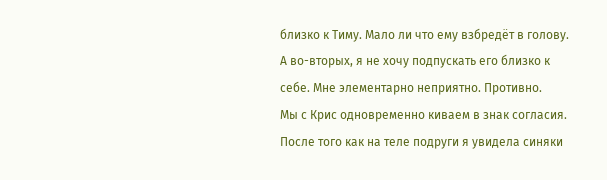близко к Тиму. Мало ли что ему взбредёт в голову. А во-вторых, я не хочу подпускать его близко к себе. Мне элементарно неприятно. Противно.
Мы с Крис одновременно киваем в знак согласия.
После того как на теле подруги я увидела синяки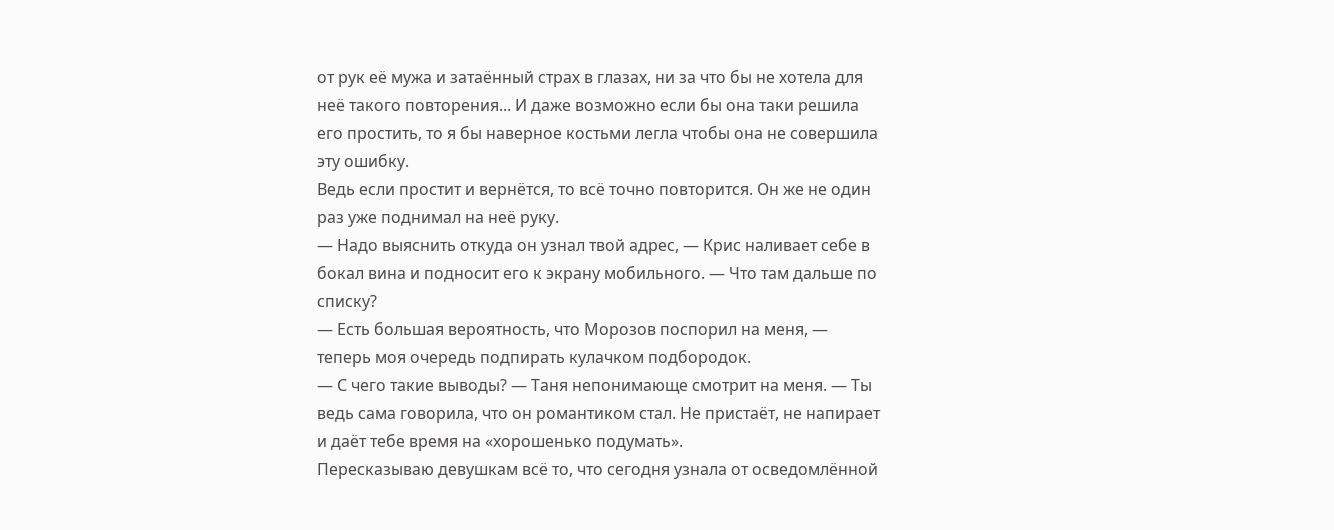от рук её мужа и затаённый страх в глазах, ни за что бы не хотела для неё такого повторения... И даже возможно если бы она таки решила его простить, то я бы наверное костьми легла чтобы она не совершила эту ошибку.
Ведь если простит и вернётся, то всё точно повторится. Он же не один раз уже поднимал на неё руку.
— Надо выяснить откуда он узнал твой адрес, — Крис наливает себе в бокал вина и подносит его к экрану мобильного. — Что там дальше по списку?
— Есть большая вероятность, что Морозов поспорил на меня, — теперь моя очередь подпирать кулачком подбородок.
— С чего такие выводы? — Таня непонимающе смотрит на меня. — Ты ведь сама говорила, что он романтиком стал. Не пристаёт, не напирает и даёт тебе время на «хорошенько подумать».
Пересказываю девушкам всё то, что сегодня узнала от осведомлённой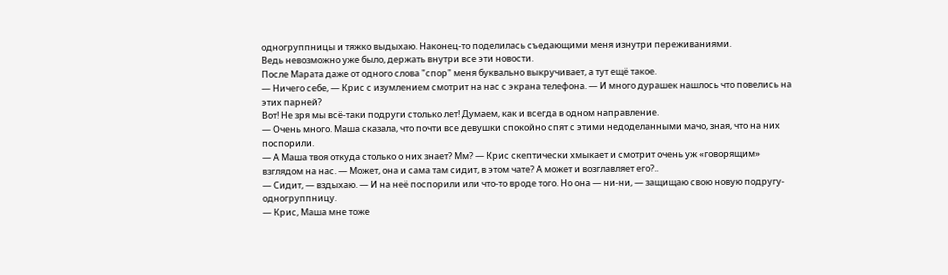одногруппницы и тяжко выдыхаю. Наконец-то поделилась съедающими меня изнутри переживаниями.
Ведь невозможно уже было, держать внутри все эти новости.
После Марата даже от одного слова "спор" меня буквально выкручивает, а тут ещё такое.
— Ничего себе, — Крис с изумлением смотрит на нас с экрана телефона. — И много дурашек нашлось что повелись на этих парней?
Вот! Не зря мы всё-таки подруги столько лет! Думаем, как и всегда в одном направление.
— Очень много. Маша сказала, что почти все девушки спокойно спят с этими недоделанными мачо, зная, что на них поспорили.
— А Маша твоя откуда столько о них знает? Мм? — Крис скептически хмыкает и смотрит очень уж «говорящим» взглядом на нас. — Может, она и сама там сидит, в этом чате? А может и возглавляет его?..
— Сидит, — вздыхаю. — И на неё поспорили или что-то вроде того. Но она — ни-ни, — защищаю свою новую подругу-одногруппницу.
— Крис, Маша мне тоже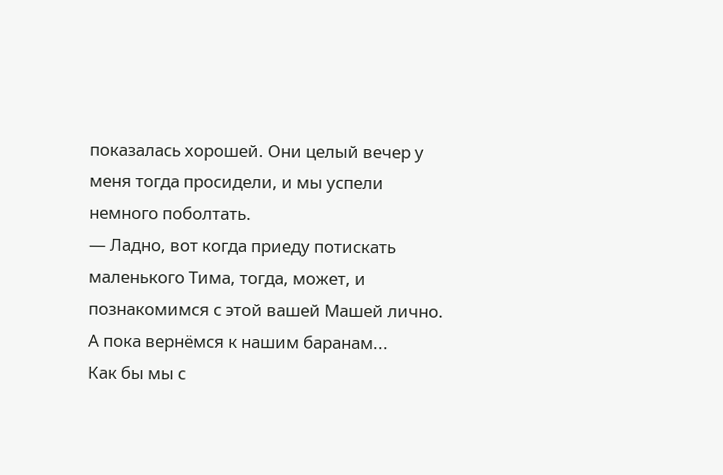показалась хорошей. Они целый вечер у меня тогда просидели, и мы успели немного поболтать.
— Ладно, вот когда приеду потискать маленького Тима, тогда, может, и познакомимся с этой вашей Машей лично. А пока вернёмся к нашим баранам...
Как бы мы с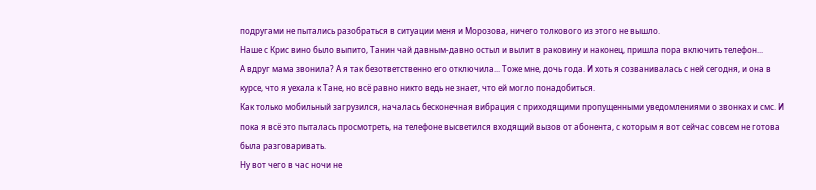подругами не пытались разобраться в ситуации меня и Морозова, ничего толкового из этого не вышло.
Наше с Крис вино было выпито, Танин чай давным-давно остыл и вылит в раковину и наконец, пришла пора включить телефон...
А вдруг мама звонила? А я так безответственно его отключила... Тоже мне, дочь года. И хоть я созванивалась с ней сегодня, и она в курсе, что я уехала к Тане, но всё равно никто ведь не знает, что ей могло понадобиться.
Как только мобильный загрузился, началась бесконечная вибрация с приходящими пропущенными уведомлениями о звонках и смс. И пока я всё это пыталась просмотреть, на телефоне высветился входящий вызов от абонента, с которым я вот сейчас совсем не готова была разговаривать.
Ну вот чего в час ночи не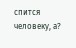спится человеку, а?